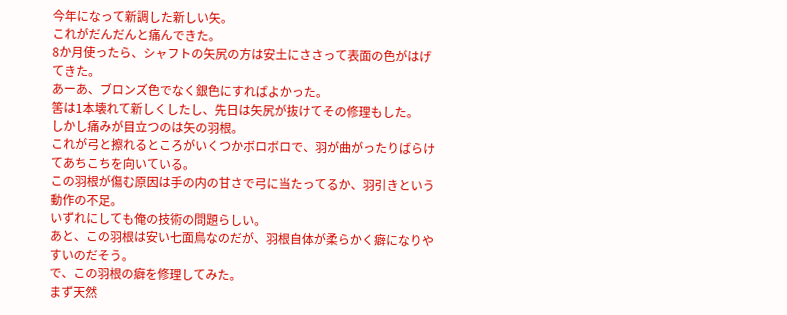今年になって新調した新しい矢。
これがだんだんと痛んできた。
8か月使ったら、シャフトの矢尻の方は安土にささって表面の色がはげてきた。
あーあ、ブロンズ色でなく銀色にすればよかった。
筈は1本壊れて新しくしたし、先日は矢尻が抜けてその修理もした。
しかし痛みが目立つのは矢の羽根。
これが弓と擦れるところがいくつかボロボロで、羽が曲がったりばらけてあちこちを向いている。
この羽根が傷む原因は手の内の甘さで弓に当たってるか、羽引きという動作の不足。
いずれにしても俺の技術の問題らしい。
あと、この羽根は安い七面鳥なのだが、羽根自体が柔らかく癖になりやすいのだそう。
で、この羽根の癖を修理してみた。
まず天然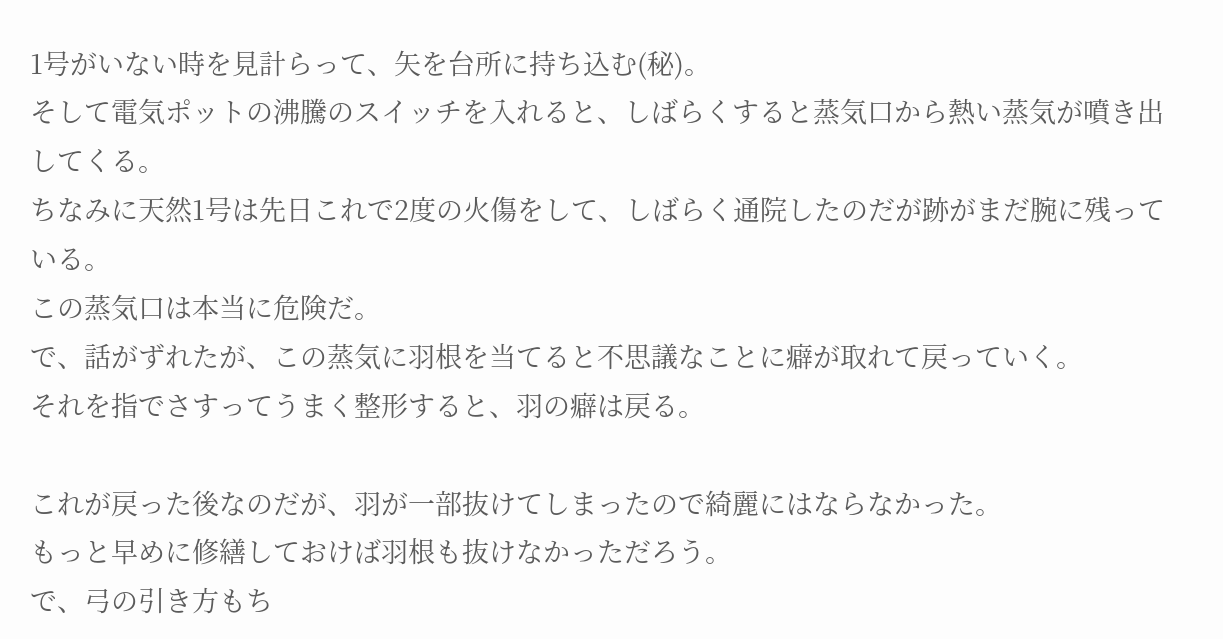1号がいない時を見計らって、矢を台所に持ち込む(秘)。
そして電気ポットの沸騰のスイッチを入れると、しばらくすると蒸気口から熱い蒸気が噴き出してくる。
ちなみに天然1号は先日これで2度の火傷をして、しばらく通院したのだが跡がまだ腕に残っている。
この蒸気口は本当に危険だ。
で、話がずれたが、この蒸気に羽根を当てると不思議なことに癖が取れて戻っていく。
それを指でさすってうまく整形すると、羽の癖は戻る。

これが戻った後なのだが、羽が一部抜けてしまったので綺麗にはならなかった。
もっと早めに修繕しておけば羽根も抜けなかっただろう。
で、弓の引き方もち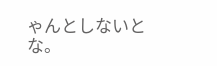ゃんとしないとな。